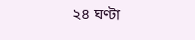২৪ ঘণ্টা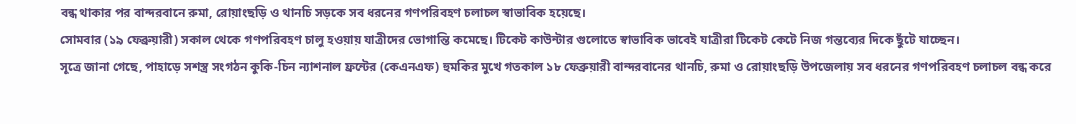বন্ধ থাকার পর বান্দরবানে রুমা, রোয়াংছড়ি ও থানচি সড়কে সব ধরনের গণপরিবহণ চলাচল স্বাভাবিক হয়েছে।
সোমবার (১৯ ফেব্রুয়ারী) সকাল থেকে গণপরিবহণ চালু হওয়ায় যাত্রীদের ভোগান্তি কমেছে। টিকেট কাউন্টার গুলোতে স্বাভাবিক ভাবেই যাত্রীরা টিকেট কেটে নিজ গন্তব্যের দিকে ছুঁটে যাচ্ছেন।
সূত্রে জানা গেছে, পাহাড়ে সশস্ত্র সংগঠন কুকি-চিন ন্যাশনাল ফ্রন্টের (কেএনএফ) হুমকির মুখে গতকাল ১৮ ফেব্রুয়ারী বান্দরবানের থানচি, রুমা ও রোয়াংছড়ি উপজেলায় সব ধরনের গণপরিবহণ চলাচল বন্ধ করে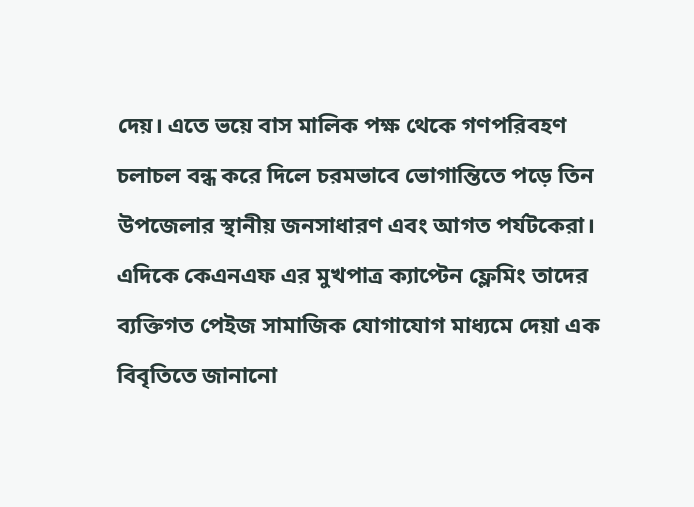দেয়। এতে ভয়ে বাস মালিক পক্ষ থেকে গণপরিবহণ চলাচল বন্ধ করে দিলে চরমভাবে ভোগান্তিতে পড়ে তিন উপজেলার স্থানীয় জনসাধারণ এবং আগত পর্যটকেরা।
এদিকে কেএনএফ এর মুখপাত্র ক্যাপ্টেন ফ্লেমিং তাদের ব্যক্তিগত পেইজ সামাজিক যোগাযোগ মাধ্যমে দেয়া এক বিবৃতিতে জানানো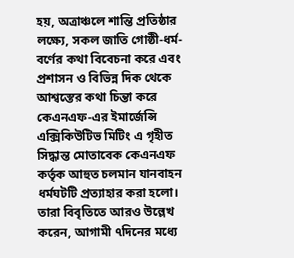হয়, অত্রাঞ্চলে শান্তি প্রতিষ্ঠার লক্ষ্যে, সকল জাতি গোষ্ঠী-ধর্ম-বর্ণের কথা বিবেচনা করে এবং প্রশাসন ও বিভিন্ন দিক থেকে আশ্বস্তের কথা চিন্তা করে কেএনএফ-এর ইমার্জেন্সি এক্সিকিউটিভ মিটিং এ গৃহীত সিদ্ধান্ত মোতাবেক কেএনএফ কর্তৃক আহুত চলমান যানবাহন ধর্মঘটটি প্রত্যাহার করা হলো।
তারা বিবৃতিতে আরও উল্লেখ করেন, আগামী ৭দিনের মধ্যে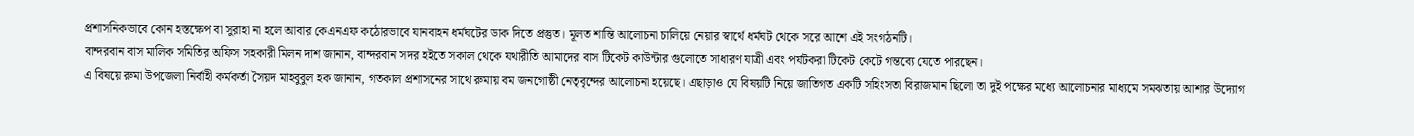প্রশাসনিকভাবে কোন হস্তক্ষেপ বা সুরাহা না হলে আবার কেএনএফ কঠোরভাবে যানবাহন ধর্মঘটের ডাক দিতে প্রস্তুত। মূলত শান্তি আলোচনা চালিয়ে নেয়ার স্বার্থে ধর্মঘট থেকে সরে আশে এই সংগঠনটি।
বান্দরবান বাস মালিক সমিতির অফিস সহকারী মিলন দাশ জানান, বান্দরবান সদর হইতে সকাল থেকে যথারীতি আমাদের বাস টিকেট কাউন্টার গুলোতে সাধারণ যাত্রী এবং পর্যটকরা টিকেট কেটে গন্তব্যে যেতে পারছেন।
এ বিষয়ে রুমা উপজেলা নির্বাহী কর্মকর্তা সৈয়দ মাহবুবুল হক জানান, গতকাল প্রশাসনের সাথে রুমায় বম জনগোষ্ঠী নেতৃবৃন্দের আলোচনা হয়েছে। এছাড়াও যে বিষয়টি নিয়ে জাতিগত একটি সহিংসতা বিরাজমান ছিলো তা দুই পক্ষের মধ্যে আলোচনার মাধ্যমে সমঝতায় আশার উদ্যোগ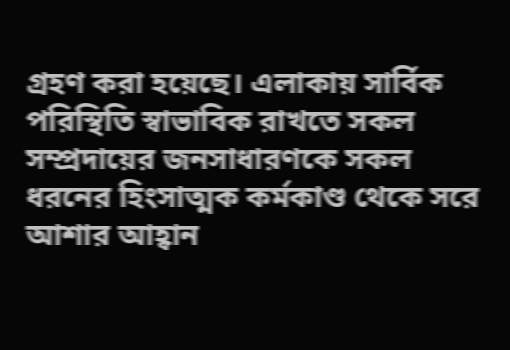গ্রহণ করা হয়েছে। এলাকায় সার্বিক পরিস্থিতি স্বাভাবিক রাখতে সকল সম্প্রদায়ের জনসাধারণকে সকল ধরনের হিংসাত্মক কর্মকাণ্ড থেকে সরে আশার আহ্বান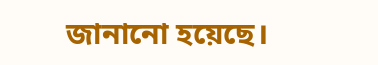জানানো হয়েছে।